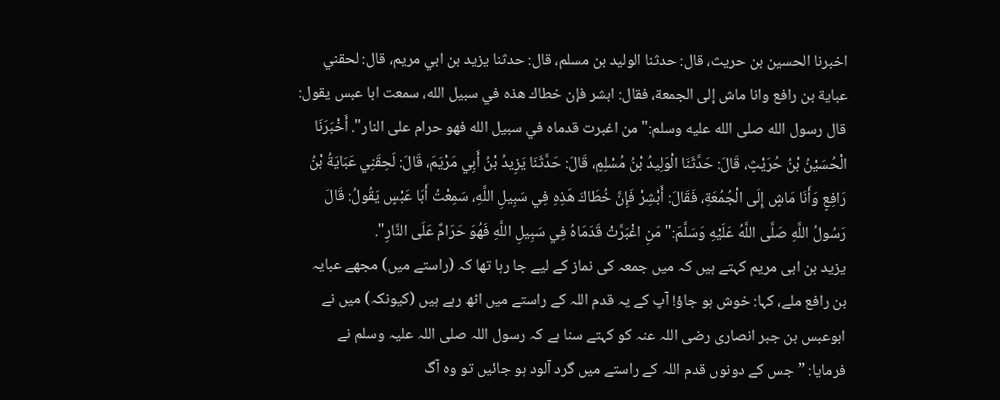اخبرنا الحسين بن حريث، قال: حدثنا الوليد بن مسلم، قال: حدثنا يزيد بن ابي مريم، قال: لحقني عباية بن رافع وانا ماش إلى الجمعة، فقال: ابشر فإن خطاك هذه في سبيل الله، سمعت ابا عبس يقول: قال رسول الله صلى الله عليه وسلم:" من اغبرت قدماه في سبيل الله فهو حرام على النار". أَخْبَرَنَا الْحُسَيْنُ بْنُ حُرَيْثٍ، قَالَ: حَدَّثَنَا الْوَلِيدُ بْنُ مُسْلِمٍ، قَالَ: حَدَّثَنَا يَزِيدُ بْنُ أَبِي مَرْيَمَ، قَالَ: لَحِقَنِي عَبَايَةُ بْنُ رَافِعٍ وَأَنَا مَاشٍ إِلَى الْجُمُعَةِ، فَقَالَ: أَبْشِرْ فَإِنَّ خُطَاكَ هَذِهِ فِي سَبِيلِ اللَّهِ، سَمِعْتُ أَبَا عَبْسٍ يَقُولُ: قَالَ رَسُولُ اللَّهِ صَلَّى اللَّهُ عَلَيْهِ وَسَلَّمَ:" مَنِ اغْبَرَّتْ قَدَمَاهُ فِي سَبِيلِ اللَّهِ فَهُوَ حَرَامٌ عَلَى النَّارِ".
یزید بن ابی مریم کہتے ہیں کہ میں جمعہ کی نماز کے لیے جا رہا تھا کہ (راستے میں) مجھے عبایہ بن رافع ملے، کہا: خوش ہو جاؤ! آپ کے یہ قدم اللہ کے راستے میں اٹھ رہے ہیں (کیونکہ) میں نے ابوعبس بن جبر انصاری رضی اللہ عنہ کو کہتے سنا ہے کہ رسول اللہ صلی اللہ علیہ وسلم نے فرمایا: ”جس کے دونوں قدم اللہ کے راستے میں گرد آلود ہو جائیں تو وہ آگ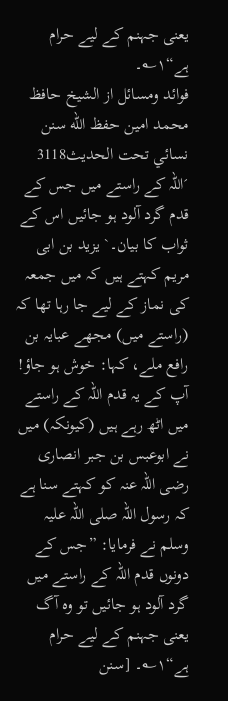یعنی جہنم کے لیے حرام ہے“۱؎۔
فوائد ومسائل از الشيخ حافظ محمد امين حفظ الله سنن نسائي تحت الحديث3118
´اللہ کے راستے میں جس کے قدم گرد آلود ہو جائیں اس کے ثواب کا بیان۔` یزید بن ابی مریم کہتے ہیں کہ میں جمعہ کی نماز کے لیے جا رہا تھا کہ (راستے میں) مجھے عبایہ بن رافع ملے، کہا: خوش ہو جاؤ! آپ کے یہ قدم اللہ کے راستے میں اٹھ رہے ہیں (کیونکہ) میں نے ابوعبس بن جبر انصاری رضی اللہ عنہ کو کہتے سنا ہے کہ رسول اللہ صلی اللہ علیہ وسلم نے فرمایا: ”جس کے دونوں قدم اللہ کے راستے میں گرد آلود ہو جائیں تو وہ آگ یعنی جہنم کے لیے حرام ہے“۱؎۔ [سنن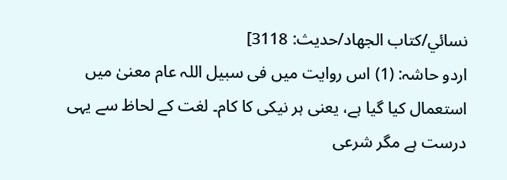نسائي/كتاب الجهاد/حدیث: 3118]
اردو حاشہ: (1) اس روایت میں فی سبیل اللہ عام معنیٰ میں استعمال کیا گیا ہے، یعنی ہر نیکی کا کام۔ لغت کے لحاظ سے یہی درست ہے مگر شرعی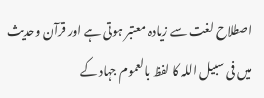اصطلاح لغت سے زیادہ معتبر ہوتی ہے اور قرآن وحدیث میں فی سبیل اللہ کا لفظ بالعموم جہاد کے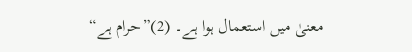معنیٰ میں استعمال ہوا ہے۔ (2)”حرام ہے“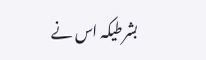بشرطیکہ اس نے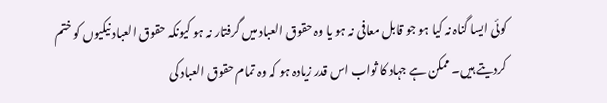کوئی ایسا گناہ نہ کیا ہو جو قابل معافی نہ ہو یا وہ حقوق العباد میں گرفتار نہ ہو کیونکہ حقوق العباد نیکیوں کو ختم کردیتے ہیں۔ ممکن ہے جہاد کا ثواب اس قدر زیادہ ہو کہ وہ تمام حقوق العباد کی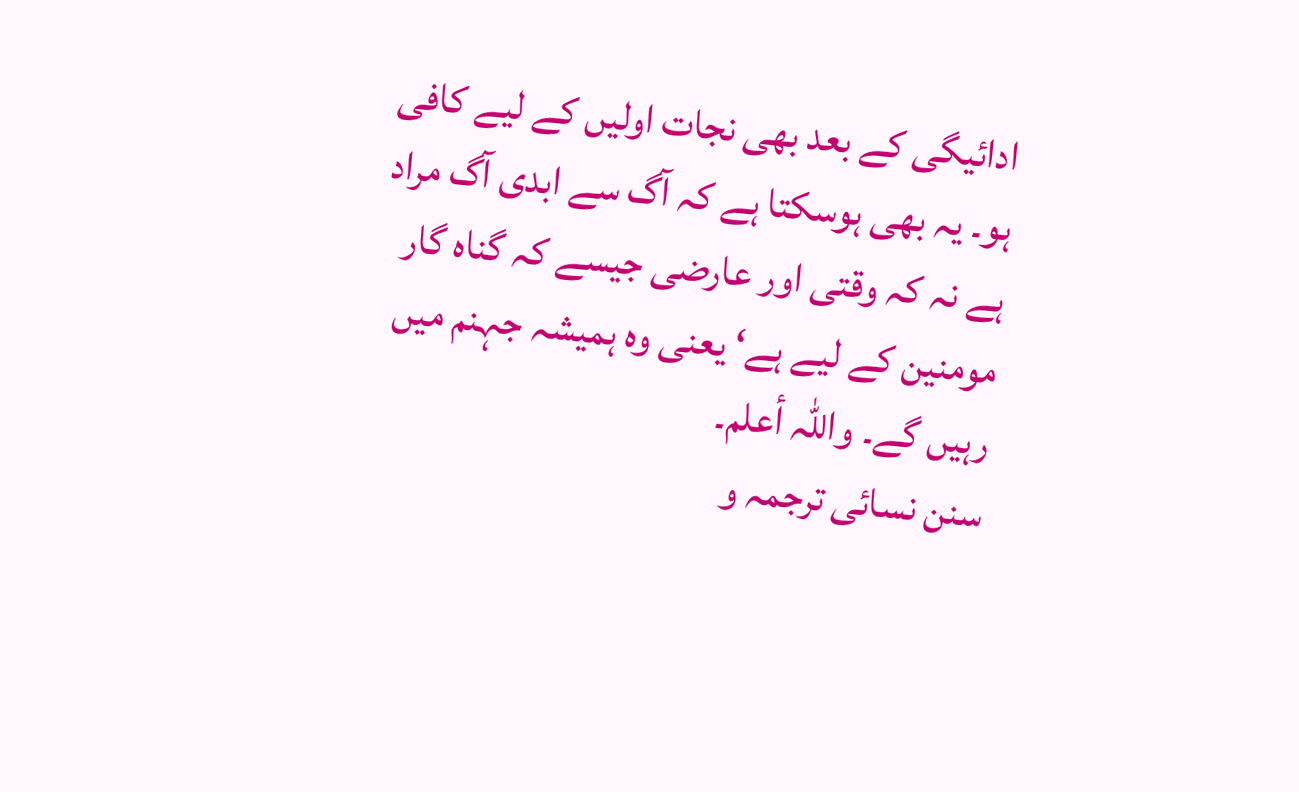ادائیگی کے بعد بھی نجات اولیں کے لیے کافی ہو۔ یہ بھی ہوسکتا ہے کہ آگ سے ابدی آگ مراد ہے نہ کہ وقتی اور عارضی جیسے کہ گناہ گار مومنین کے لیے ہے‘ یعنی وہ ہمیشہ جہنم میں رہیں گے۔ واللہ أعلم۔
سنن نسائی ترجمہ و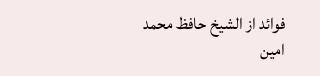فوائد از الشیخ حافظ محمد امین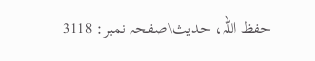حفظ اللہ، حدیث\صفحہ نمبر: 3118